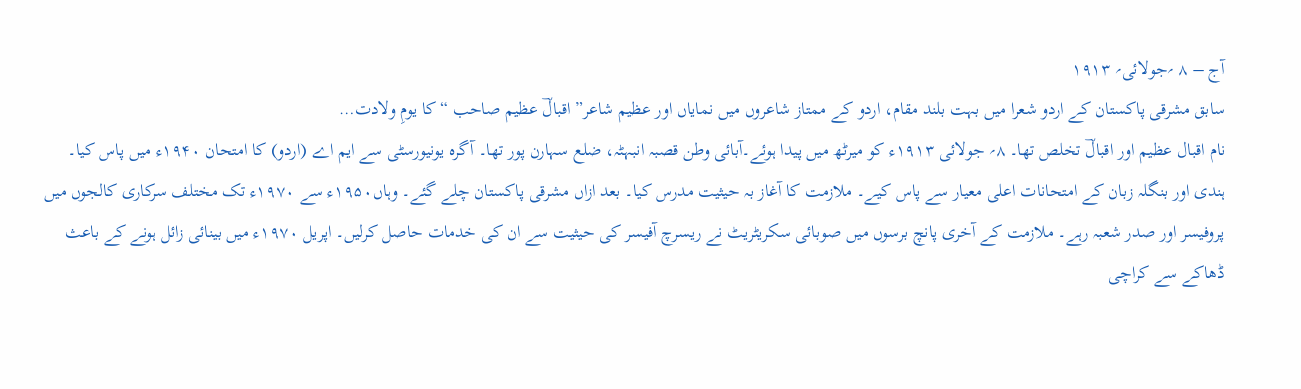آج – ٨ ؍جولائی؍ ١٩١٣
سابق مشرقی پاکستان کے اردو شعرا میں بہت بلند مقام، اردو کے ممتاز شاعروں میں نمایاں اور عظیم شاعر” اقبالؔ عظیم صاحب “ کا یومِ ولادت…
نام اقبال عظیم اور اقبالؔ تخلص تھا۔ ۸؍ جولائی ۱۹۱۳ء کو میرٹھ میں پیدا ہوئے۔آبائی وطن قصبہ انبہٹہ، ضلع سہارن پور تھا۔ آگرہ یونیورسٹی سے ایم اے (اردو) کا امتحان ۱۹۴۰ء میں پاس کیا۔ ہندی اور بنگلہ زبان کے امتحانات اعلی معیار سے پاس کیے۔ ملازمت کا آغاز بہ حیثیت مدرس کیا۔ بعد ازاں مشرقی پاکستان چلے گئے۔ وہاں۱۹۵۰ء سے ۱۹۷۰ء تک مختلف سرکاری کالجوں میں پروفیسر اور صدر شعبہ رہے۔ ملازمت کے آخری پانچ برسوں میں صوبائی سکریٹریٹ نے ریسرچ آفیسر کی حیثیت سے ان کی خدمات حاصل کرلیں۔ اپریل ۱۹۷۰ء میں بینائی زائل ہونے کے باعث ڈھاکے سے کراچی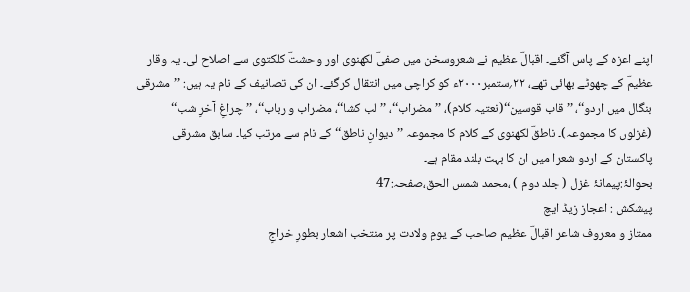اپنے اعزہ کے پاس آگئے۔ اقبالؔ عظیم نے شعروسخن میں صفیؔ لکھنوی اور وحشتؔ کلکتوی سے اصلاح لی۔ یہ وقار عظیمؔ کے چھوٹے بھائی تھے، ۲۲؍ستمبر۲۰۰۰ء کو کراچی میں انتقال کرگئے۔ ان کی تصانیف کے نام یہ ہیں: ’’مشرقی بنگال میں اردو‘‘، ’’قاب قوسین‘‘(نعتیہ کلام)، ’’مضراب‘‘، ’’لب کشا‘‘، مضراب و رباب‘‘، ’’چراغِ آخرِ شب‘‘ (غزلوں کا مجموعہ)۔ ناطقؔ لکھنوی کے کلام کا مجموعہ ’’دیوانِ ناطق‘‘ کے نام سے مرتب کیا۔ سابق مشرقی پاکستان کے اردو شعرا میں ان کا بہت بلند مقام ہے۔
بحوالۂ:پیمانۂ غزل ( جلد دوم ) ،محمد شمس الحق،صفحہ:47
پیشکش : اعجاز زیڈ ایچ
ممتاز و معروف شاعر اقبالؔ عظیم صاحب کے یومِ ولادت پر منتخب اشعار بطورِ خراجِ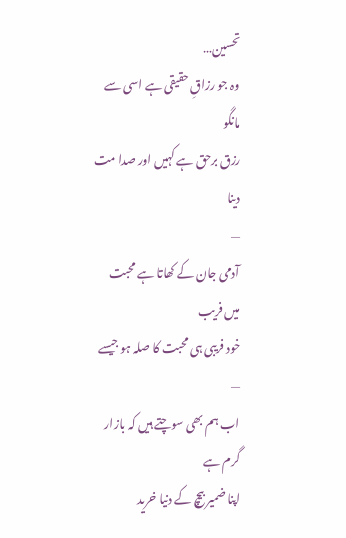تحسین…
وہ جو رزاقِ حقیقی ہے اسی سے مانگو
رزق برحق ہے کہیں اور صدا مت دینا
—
آدمی جان کے کھاتا ہے محبت میں فریب
خود فریبی ہی محبت کا صلہ ہو جیسے
—
اب ہم بھی سوچتے ہیں کہ بازار گرم ہے
اپنا ضمیر بیچ کے دنیا خرید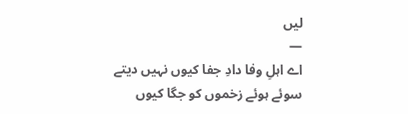لیں
—
اے اہلِ وفا دادِ جفا کیوں نہیں دیتے
سوئے ہوئے زخموں کو جگا کیوں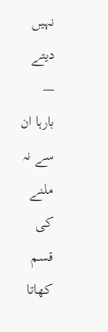نہیں دیتے
—
بارہا ان سے نہ ملنے کی قسم کھاتا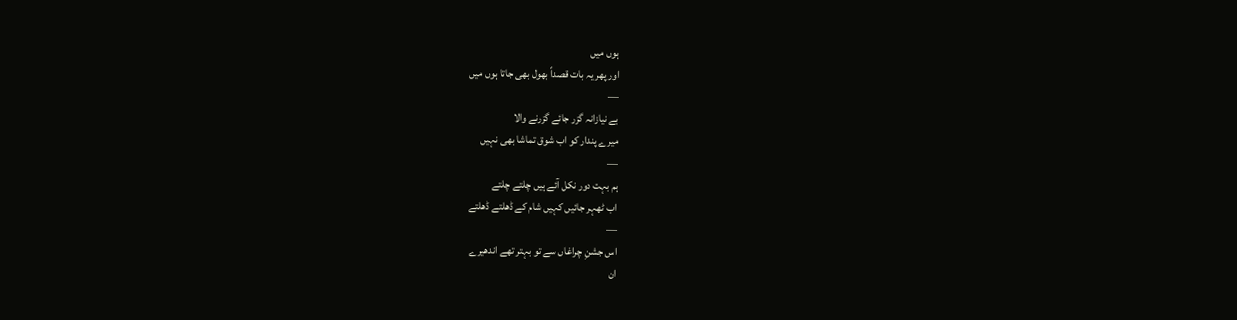ہوں میں
اور پھر یہ بات قصداً بھول بھی جاتا ہوں میں
—
بے نیازانہ گزر جائے گزرنے والا
میرے پندار کو اب شوق تماشا بھی نہیں
—
ہم بہت دور نکل آئے ہیں چلتے چلتے
اب ٹھہر جائیں کہیں شام کے ڈھلتے ڈھلتے
—
اس جشنِ چراغاں سے تو بہتر تھے اندھیرے
ان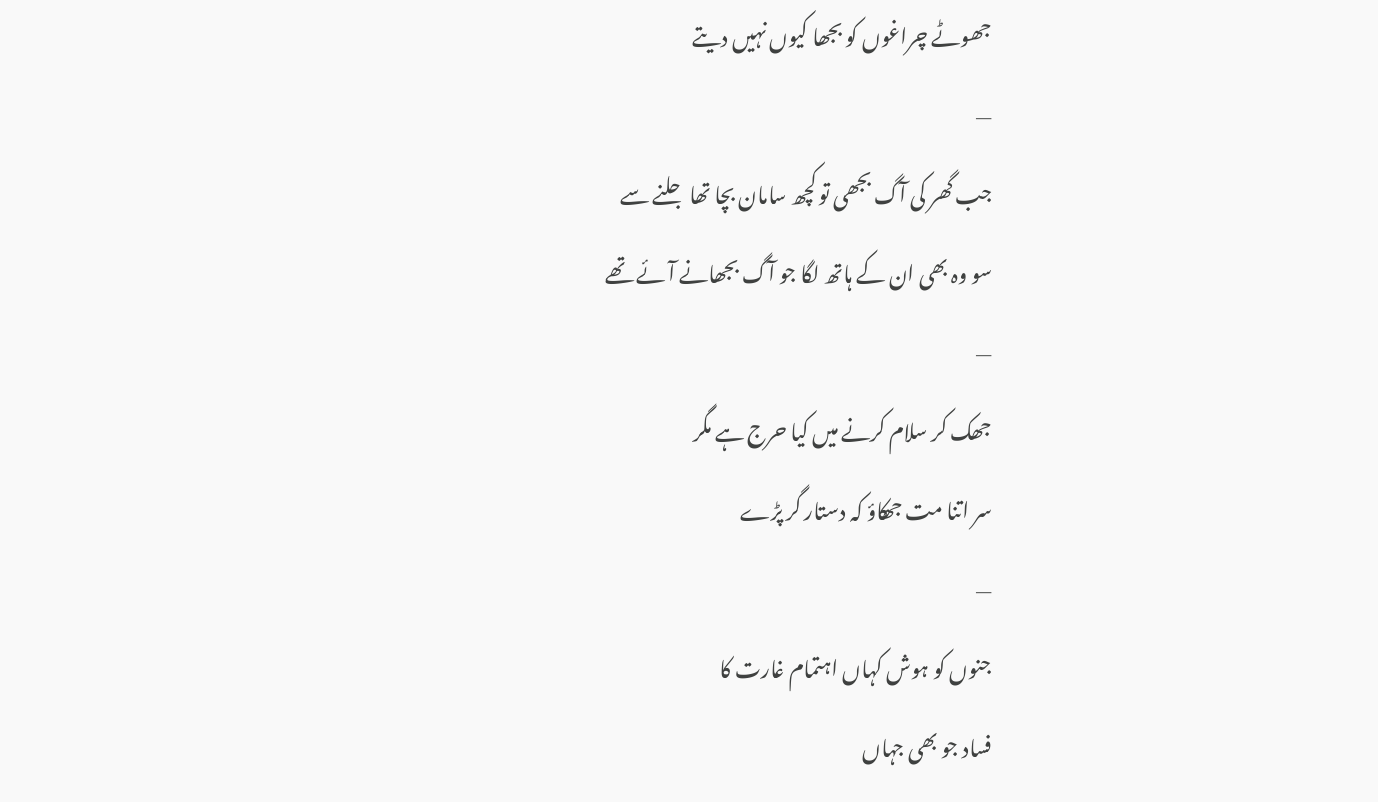جھوٹے چراغوں کو بجھا کیوں نہیں دیتے
—
جب گھر کی آگ بجھی تو کچھ سامان بچا تھا جلنے سے
سو وہ بھی ان کے ہاتھ لگا جو آگ بجھانے آئے تھے
—
جھک کر سلام کرنے میں کیا حرج ہے مگر
سر اتنا مت جھکاؤ کہ دستار گر پڑے
—
جنوں کو ہوش کہاں اہتمام غارت کا
فساد جو بھی جہاں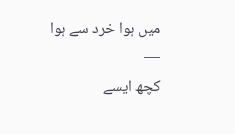میں ہوا خرد سے ہوا
—
کچھ ایسے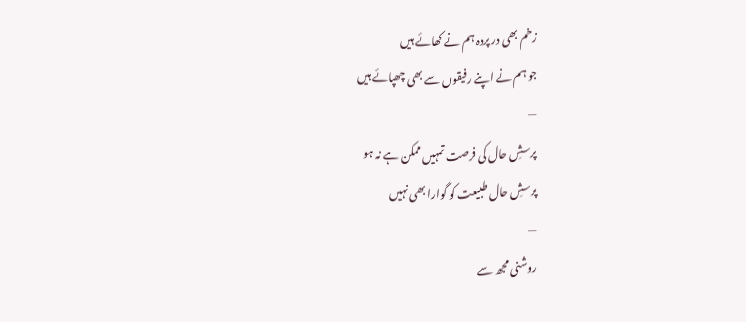زخم بھی در پردہ ہم نے کھائے ہیں
جو ہم نے اپنے رفیقوں سے بھی چھپائے ہیں
—
پرسشِ حال کی فرصت تمہیں ممکن ہے نہ ہو
پرسشِ حال طبیعت کو گوارا بھی نہیں
—
روشنی مجھ سے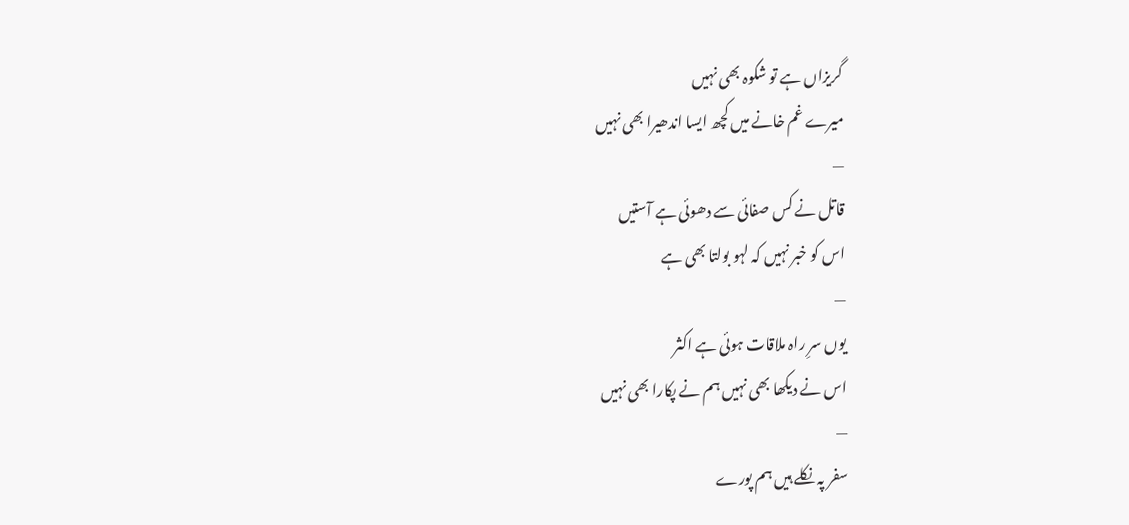گریزاں ہے تو شکوہ بھی نہیں
میرے غم خانے میں کچھ ایسا اندھیرا بھی نہیں
—
قاتل نے کس صفائی سے دھوئی ہے آستیں
اس کو خبر نہیں کہ لہو بولتا بھی ہے
—
یوں سرِ راہ ملاقات ہوئی ہے اکثر
اس نے دیکھا بھی نہیں ہم نے پکارا بھی نہیں
—
سفر پہ نکلے ہیں ہم پورے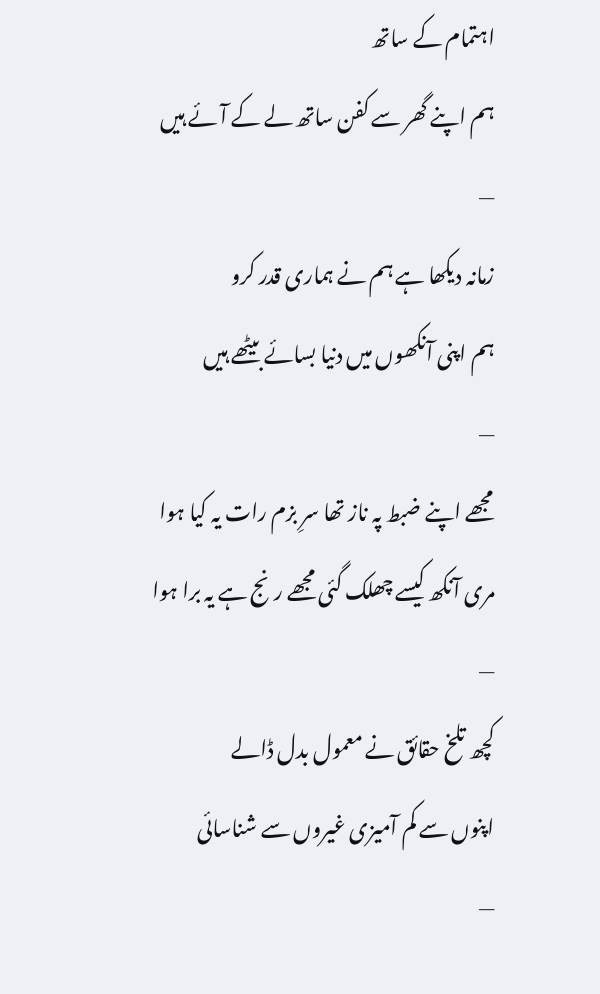اہتمام کے ساتھ
ہم اپنے گھر سے کفن ساتھ لے کے آئے ہیں
—
زمانہ دیکھا ہے ہم نے ہماری قدر کرو
ہم اپنی آنکھوں میں دنیا بسائے بیٹھے ہیں
—
مجھے اپنے ضبط پہ ناز تھا سرِ بزم رات یہ کیا ہوا
مری آنکھ کیسے چھلک گئی مجھے رنج ہے یہ برا ہوا
—
کچھ تلخ حقائق نے معمول بدل ڈالے
اپنوں سے کم آمیزی غیروں سے شناسائی
—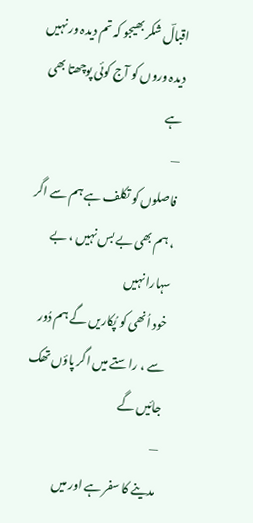اقبالؔ شکر بھیجو کہ تم دیدہ ور نہیں
دیدہ وروں کو آج کوئی پوچھتا بھی ہے
—
فاصلوں کو تکلف ہے ہم سے اگر ، ہم بھی بے بس نہیں ، بے سہارا نہیں
خود اُنھی کو پُکاریں گے ہم دُور سے ، راستے میں اگر پاؤں تھک جائیں گے
—
مدینے کا سفر ہے اور میں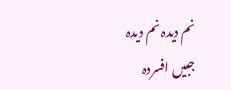نم دیدہ نم دیدہ
جبیں افسردہ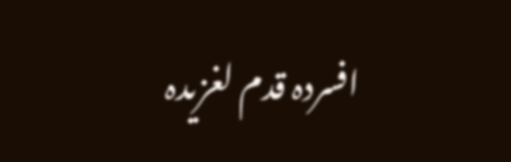افسردہ قدم لغزیدہ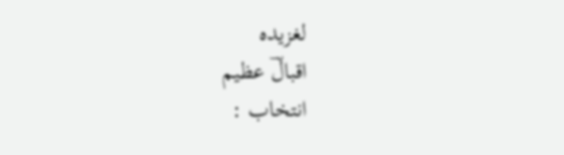لغزیدہ
اقبالؔ عظیم
انتخاب :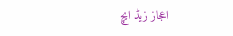اعجاز زیڈ ایچ